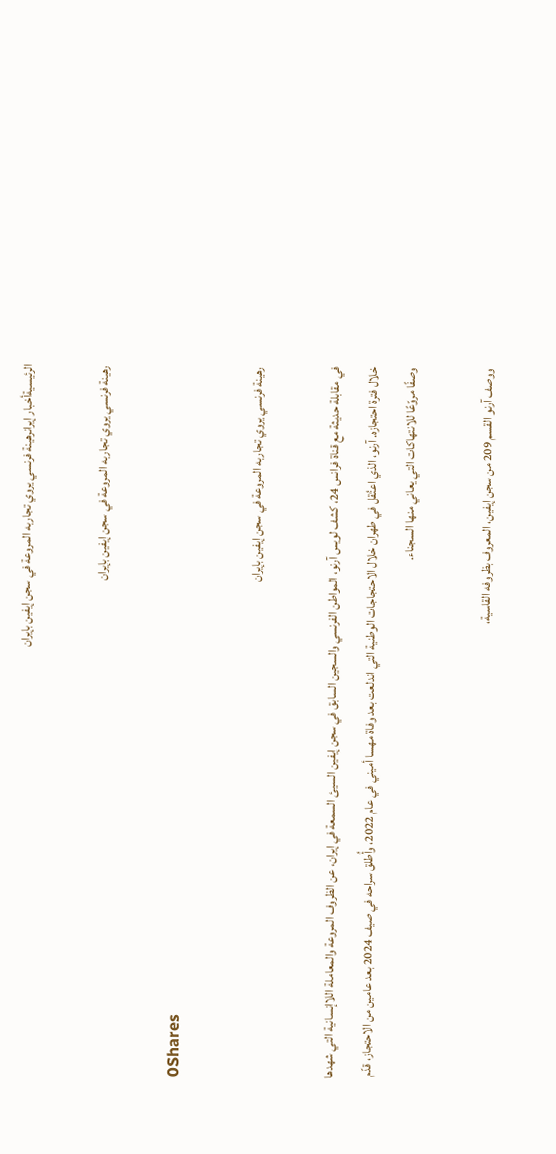الرئيسيةأخبار إيرانرهينة فرنسي يروي تجاربه المروعة في سجن إيفين بإيران

رهينة فرنسي يروي تجاربه المروعة في سجن إيفين بإيران

0Shares

رهينة فرنسي يروي تجاربه المروعة في سجن إيفين بإيران

في مقابلة حديثة مع قناة فرانس 24، كشف لويس آرنو، المواطن الفرنسي والسجين السابق في سجن إيفين السيئ السمعة في إيران، عن الظروف المروعة والمعاملة اللاإنسانية التي شهدها خلال فترة احتجازه. آرنو، الذي اعتُقل في طهران خلال الاحتجاجات الوطنية التي اندلعت بعد وفاة مهسا أميني في عام 2022، وأُطلق سراحه في صيف 2024 بعد عامين من الاحتجاز، قدّم وصفًا مروّعًا للانتهاكات التي يعاني منها السجناء.

ووصف آرنو القسم 209 من سجن إيفين، المعروف بظروفه القاسية،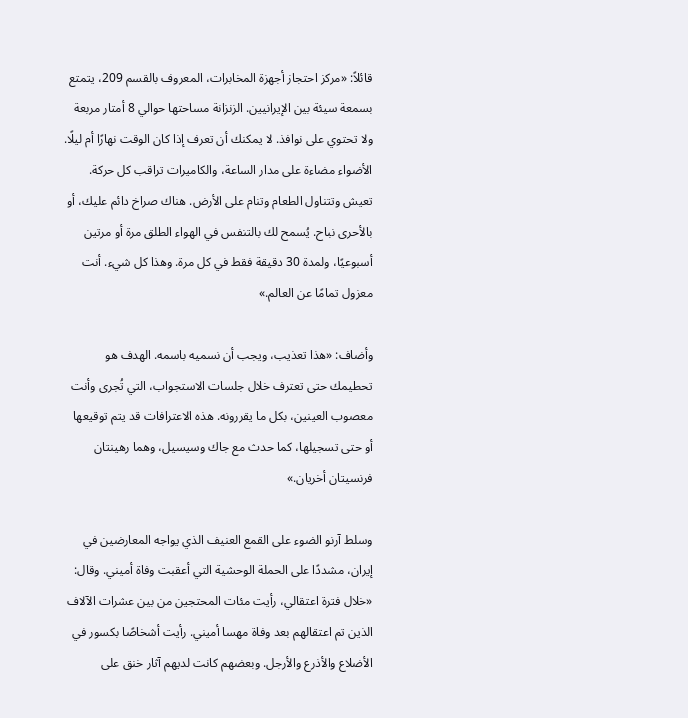قائلاً: «مركز احتجاز أجهزة المخابرات، المعروف بالقسم 209، يتمتع بسمعة سيئة بين الإيرانيين. الزنزانة مساحتها حوالي 8 أمتار مربعة ولا تحتوي على نوافذ. لا يمكنك أن تعرف إذا كان الوقت نهارًا أم ليلًا. الأضواء مضاءة على مدار الساعة، والكاميرات تراقب كل حركة. تعيش وتتناول الطعام وتنام على الأرض. هناك صراخ دائم عليك، أو بالأحرى نباح. يُسمح لك بالتنفس في الهواء الطلق مرة أو مرتين أسبوعيًا، ولمدة 30 دقيقة فقط في كل مرة. وهذا كل شيء. أنت معزول تمامًا عن العالم.»

وأضاف: «هذا تعذيب، ويجب أن نسميه باسمه. الهدف هو تحطيمك حتى تعترف خلال جلسات الاستجواب، التي تُجرى وأنت معصوب العينين، بكل ما يقررونه. هذه الاعترافات قد يتم توقيعها أو حتى تسجيلها، كما حدث مع جاك وسيسيل، وهما رهينتان فرنسيتان أخريان.»

وسلط آرنو الضوء على القمع العنيف الذي يواجه المعارضين في إيران، مشددًا على الحملة الوحشية التي أعقبت وفاة أميني. وقال: «خلال فترة اعتقالي، رأيت مئات المحتجين من بين عشرات الآلاف الذين تم اعتقالهم بعد وفاة مهسا أميني. رأيت أشخاصًا بكسور في الأضلاع والأذرع والأرجل. وبعضهم كانت لديهم آثار خنق على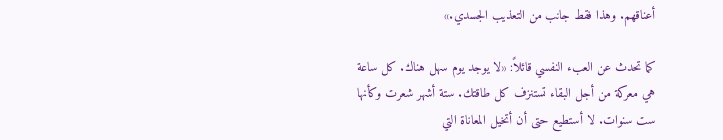أعناقهم. وهذا فقط جانب من التعذيب الجسدي.»

كما تحدث عن العبء النفسي قائلاً: «لا يوجد يوم سهل هناك. كل ساعة هي معركة من أجل البقاء تستنزف كل طاقتك. ستة أشهر شعرت وكأنها ست سنوات. لا أستطيع حتى أن أتخيل المعاناة التي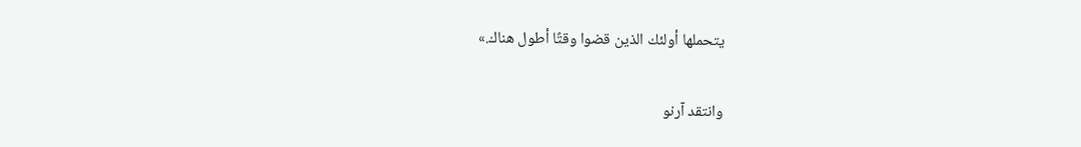يتحملها أولئك الذين قضوا وقتًا أطول هناك.»

وانتقد آرنو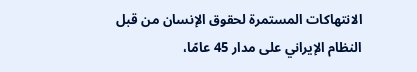الانتهاكات المستمرة لحقوق الإنسان من قبل النظام الإيراني على مدار 45 عامًا،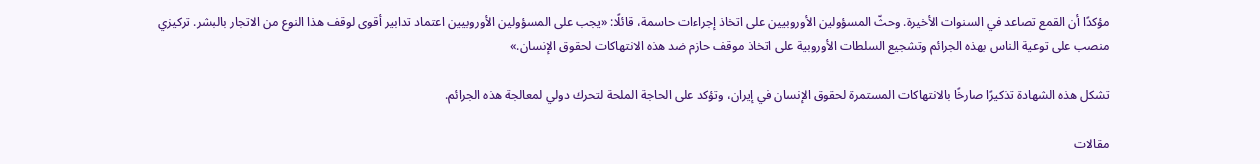مؤكدًا أن القمع تصاعد في السنوات الأخيرة. وحثّ المسؤولين الأوروبيين على اتخاذ إجراءات حاسمة، قائلًا: «يجب على المسؤولين الأوروبيين اعتماد تدابير أقوى لوقف هذا النوع من الاتجار بالبشر. تركيزي منصب على توعية الناس بهذه الجرائم وتشجيع السلطات الأوروبية على اتخاذ موقف حازم ضد هذه الانتهاكات لحقوق الإنسان.»

تشكل هذه الشهادة تذكيرًا صارخًا بالانتهاكات المستمرة لحقوق الإنسان في إيران، وتؤكد على الحاجة الملحة لتحرك دولي لمعالجة هذه الجرائم.

مقالات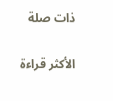ذات صلة

الأكثر قراءة